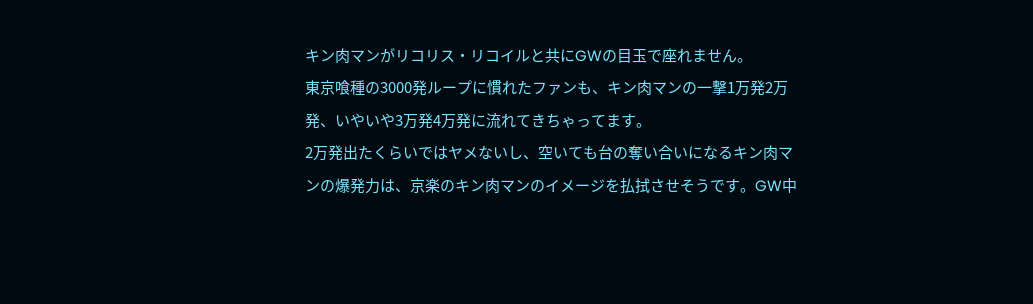キン肉マンがリコリス・リコイルと共にGWの目玉で座れません。
東京喰種の3000発ループに慣れたファンも、キン肉マンの一撃1万発2万発、いやいや3万発4万発に流れてきちゃってます。
2万発出たくらいではヤメないし、空いても台の奪い合いになるキン肉マンの爆発力は、京楽のキン肉マンのイメージを払拭させそうです。GW中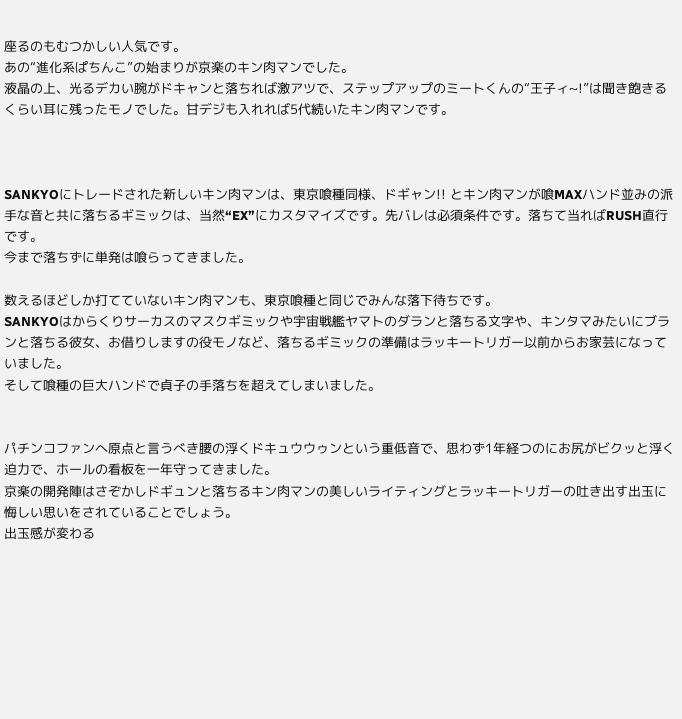座るのもむつかしい人気です。
あの“進化系ぱちんこ”の始まりが京楽のキン肉マンでした。
液晶の上、光るデカい腕がドキャンと落ちれば激アツで、ステップアップのミートくんの“王子ィ~!”は聞き飽きるくらい耳に残ったモノでした。甘デジも入れれば5代続いたキン肉マンです。



SANKYOにトレードされた新しいキン肉マンは、東京喰種同様、ドギャン!! とキン肉マンが喰MAXハンド並みの派手な音と共に落ちるギミックは、当然“EX”にカスタマイズです。先バレは必須条件です。落ちて当ればRUSH直行です。
今まで落ちずに単発は喰らってきました。

数えるほどしか打てていないキン肉マンも、東京喰種と同じでみんな落下待ちです。
SANKYOはからくりサーカスのマスクギミックや宇宙戦艦ヤマトのダランと落ちる文字や、キンタマみたいにブランと落ちる彼女、お借りしますの役モノなど、落ちるギミックの準備はラッキートリガー以前からお家芸になっていました。
そして喰種の巨大ハンドで貞子の手落ちを超えてしまいました。


パチンコファンへ原点と言うべき腰の浮くドキュウウゥンという重低音で、思わず1年経つのにお尻がビクッと浮く迫力で、ホールの看板を一年守ってきました。
京楽の開発陣はさぞかしドギュンと落ちるキン肉マンの美しいライティングとラッキートリガーの吐き出す出玉に悔しい思いをされていることでしょう。
出玉感が変わる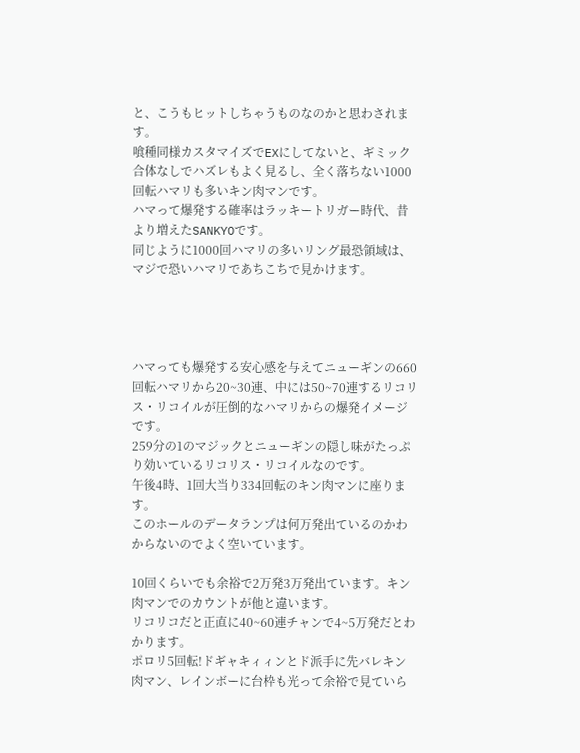と、こうもヒットしちゃうものなのかと思わされます。
喰種同様カスタマイズでEXにしてないと、ギミック合体なしでハズレもよく見るし、全く落ちない1000回転ハマリも多いキン肉マンです。
ハマって爆発する確率はラッキートリガー時代、昔より増えたSANKYOです。
同じように1000回ハマリの多いリング最恐領域は、マジで恐いハマリであちこちで見かけます。




ハマっても爆発する安心感を与えてニューギンの660回転ハマリから20~30連、中には50~70連するリコリス・リコイルが圧倒的なハマリからの爆発イメージです。
259分の1のマジックとニューギンの隠し味がたっぷり効いているリコリス・リコイルなのです。
午後4時、1回大当り334回転のキン肉マンに座ります。
このホールのデータランプは何万発出ているのかわからないのでよく空いています。

10回くらいでも余裕で2万発3万発出ています。キン肉マンでのカウントが他と違います。
リコリコだと正直に40~60連チャンで4~5万発だとわかります。
ポロリ5回転!ドギャキィィンとド派手に先バレキン肉マン、レインボーに台枠も光って余裕で見ていら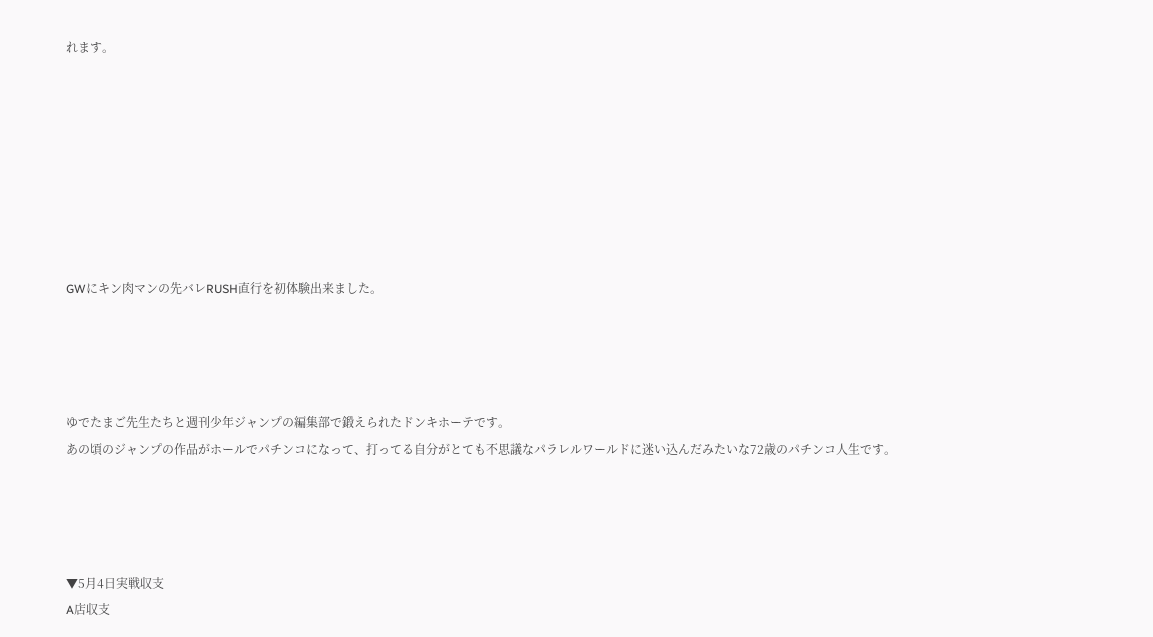れます。








GWにキン肉マンの先バレRUSH直行を初体験出来ました。




ゆでたまご先生たちと週刊少年ジャンプの編集部で鍛えられたドンキホーテです。
あの頃のジャンプの作品がホールでパチンコになって、打ってる自分がとても不思議なパラレルワールドに迷い込んだみたいな72歳のパチンコ人生です。




▼5月4日実戦収支
A店収支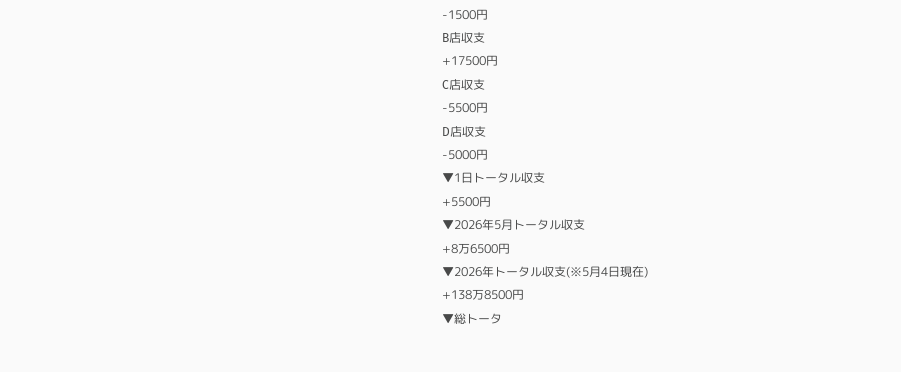-1500円
B店収支
+17500円
C店収支
-5500円
D店収支
-5000円
▼1日トータル収支
+5500円
▼2026年5月トータル収支
+8万6500円
▼2026年トータル収支(※5月4日現在)
+138万8500円
▼総トータ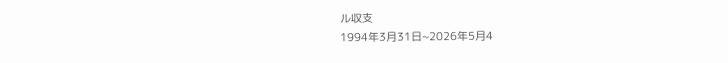ル収支
1994年3月31日~2026年5月4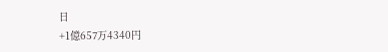日
+1億657万4340円